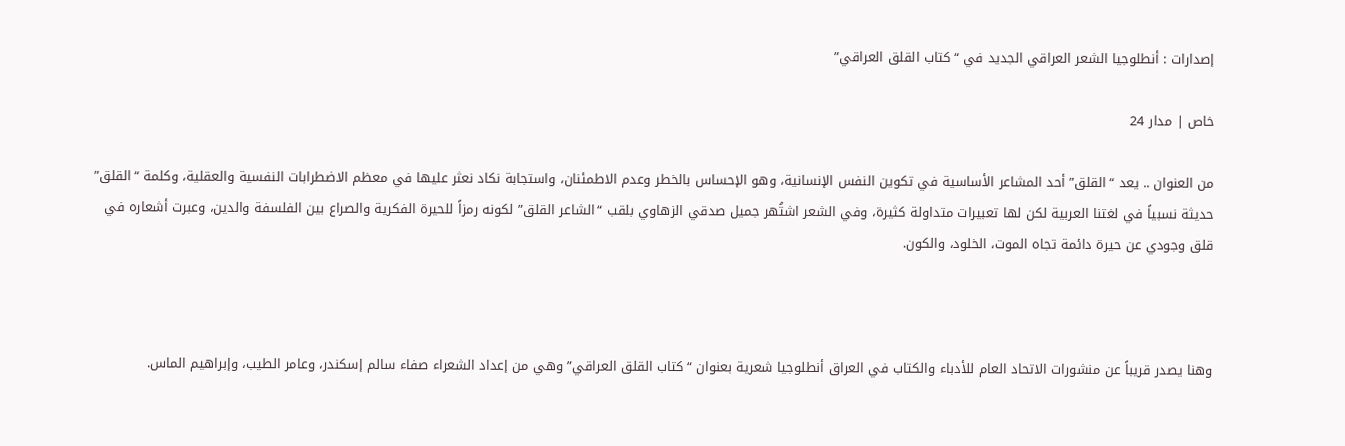إصدارات : أنطلوجيا الشعر العراقي الجديد في “كتاب القلق العراقي”

خاص | مدار 24

من العنوان .. يعد “القلق” أحد المشاعر الأساسية في تكوين النفس الإنسانية، وهو الإحساس بالخطر وعدم الاطمئنان، واستجابة نكاد نعثر عليها في معظم الاضطرابات النفسية والعقلية، وكلمة “القلق” حديثة نسبياً في لغتنا العربية لكن لها تعبيرات متداولة كثيرة، وفي الشعر اشتُهر جميل صدقي الزهاوي بلقب “الشاعر القلق” لكونه رمزاً للحيرة الفكرية والصراع بين الفلسفة والدين، وعبرت أشعاره في قلق وجودي عن حيرة دائمة تجاه الموت، الخلود، والكون.



وهنا يصدر قريباً عن منشورات الاتحاد العام للأدباء والكتاب في العراق أنطلوجيا شعرية بعنوان “كتاب القلق العراقي” وهي من إعداد الشعراء صفاء سالم إسكندر، وعامر الطيب، وإبراهيم الماس.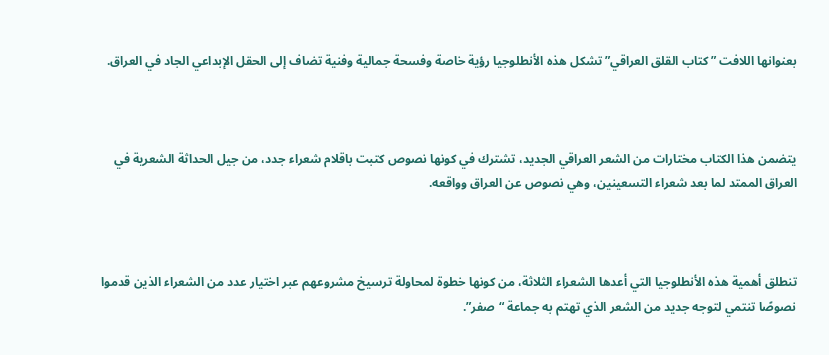بعنوانها اللافت ” كتاب القلق العراقي” تشكل هذه الأنطلوجيا رؤية خاصة وفسحة جمالية وفنية تضاف إلى الحقل الإبداعي الجاد في العراق.



يتضمن هذا الكتاب مختارات من الشعر العراقي الجديد، تشترك في كونها نصوص كتبت باقلام شعراء جدد، من جيل الحداثة الشعرية في العراق الممتد لما بعد شعراء التسعينين، وهي نصوص عن العراق وواقعه.



تنطلق أهمية هذه الأنطلوجيا التي أعدها الشعراء الثلاثة، من كونها خطوة لمحاولة ترسيخ مشروعهم عبر اختيار عدد من الشعراء الذين قدموا نصوصًا تنتمي لتوجه جديد من الشعر الذي تهتم به جماعة “صفر”.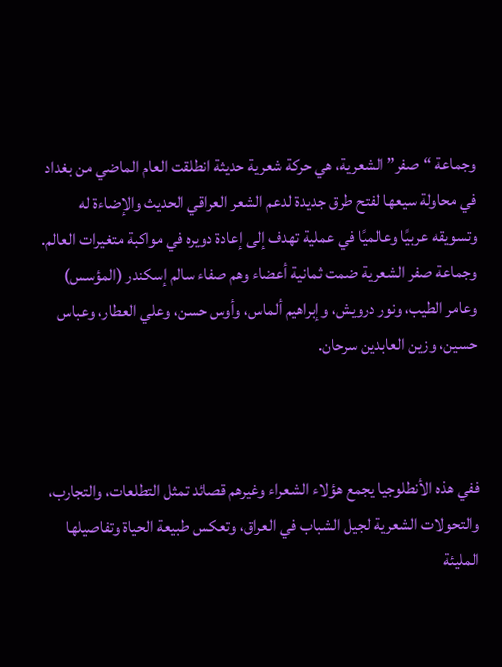وجماعة “صفر” الشعرية، هي حركة شعرية حديثة انطلقت العام الماضي من بغداد في محاولة سيعها لفتح طرق جديدة لدعم الشعر العراقي الحديث والإضاءة له وتسويقه عربيًا وعالميًا في عملية تهدف إلى إعادة دويره في مواكبة متغيرات العالم. وجماعة صفر الشعرية ضمت ثمانية أعضاء وهم صفاء سالم إسكندر (المؤسس) وعامر الطيب، ونور درويش، وإبراهيم ألماس، وأوس حسن، وعلي العطار، وعباس حسين، وزين العابدين سرحان.



ففي هذه الأنطلوجيا يجمع هؤلاء الشعراء وغيرهم قصائد تمثل التطلعات، والتجارب، والتحولات الشعرية لجيل الشباب في العراق، وتعكس طبيعة الحياة وتفاصيلها المليئة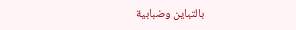بالتباين وضبابية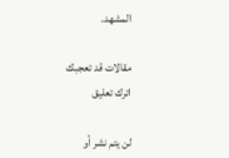المشهد.

مقالات قد تعجبك
اترك تعليق

لن يتم نشر أو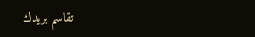تقاسم بريدك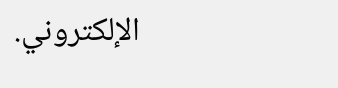الإلكتروني.